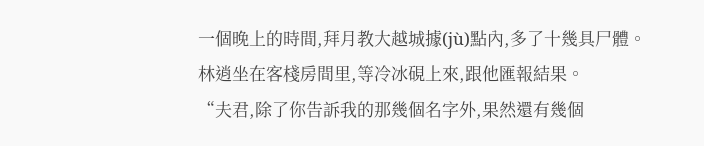一個晚上的時間,拜月教大越城據(jù)點內,多了十幾具尸體。
林逍坐在客棧房間里,等冷冰硯上來,跟他匯報結果。
“夫君,除了你告訴我的那幾個名字外,果然還有幾個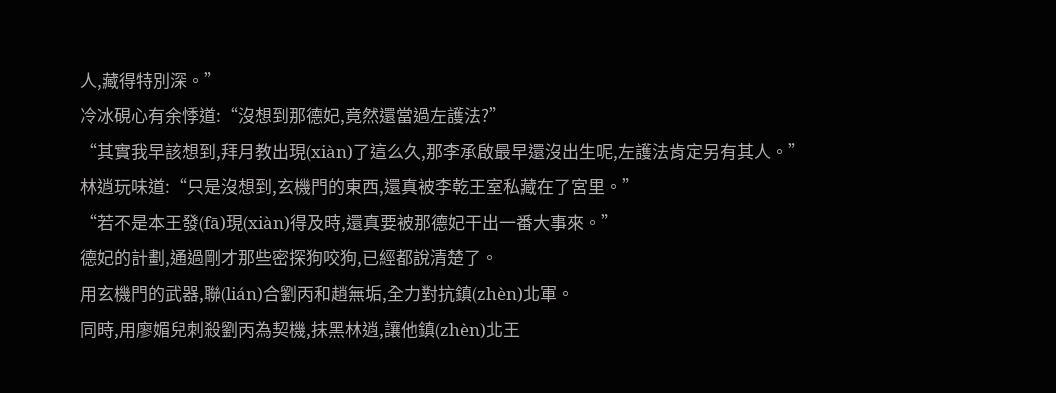人,藏得特別深。”
冷冰硯心有余悸道:“沒想到那德妃,竟然還當過左護法?”
“其實我早該想到,拜月教出現(xiàn)了這么久,那李承啟最早還沒出生呢,左護法肯定另有其人。”
林逍玩味道:“只是沒想到,玄機門的東西,還真被李乾王室私藏在了宮里。”
“若不是本王發(fā)現(xiàn)得及時,還真要被那德妃干出一番大事來。”
德妃的計劃,通過剛才那些密探狗咬狗,已經都說清楚了。
用玄機門的武器,聯(lián)合劉丙和趙無垢,全力對抗鎮(zhèn)北軍。
同時,用廖媚兒刺殺劉丙為契機,抹黑林逍,讓他鎮(zhèn)北王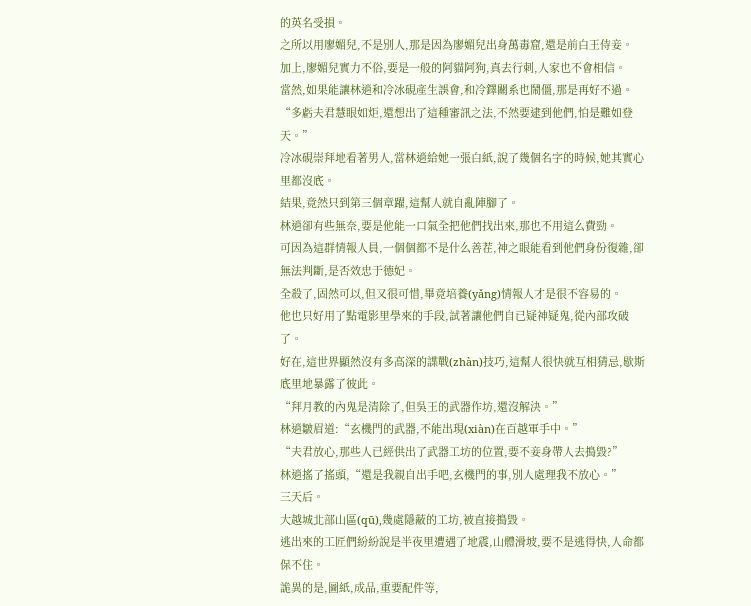的英名受損。
之所以用廖媚兒,不是別人,那是因為廖媚兒出身萬毒窟,還是前白王侍妾。
加上,廖媚兒實力不俗,要是一般的阿貓阿狗,真去行刺,人家也不會相信。
當然,如果能讓林逍和冷冰硯產生誤會,和冷鐸關系也鬧僵,那是再好不過。
“多虧夫君慧眼如炬,還想出了這種審訊之法,不然要逮到他們,怕是難如登天。”
冷冰硯崇拜地看著男人,當林逍給她一張白紙,說了幾個名字的時候,她其實心里都沒底。
結果,竟然只到第三個章躍,這幫人就自亂陣腳了。
林逍卻有些無奈,要是他能一口氣全把他們找出來,那也不用這么費勁。
可因為這群情報人員,一個個都不是什么善茬,神之眼能看到他們身份復雜,卻無法判斷,是否效忠于德妃。
全殺了,固然可以,但又很可惜,畢竟培養(yǎng)情報人才是很不容易的。
他也只好用了點電影里學來的手段,試著讓他們自已疑神疑鬼,從內部攻破了。
好在,這世界顯然沒有多高深的諜戰(zhàn)技巧,這幫人很快就互相猜忌,歇斯底里地暴露了彼此。
“拜月教的內鬼是清除了,但吳王的武器作坊,還沒解決。”
林逍皺眉道:“玄機門的武器,不能出現(xiàn)在百越軍手中。”
“夫君放心,那些人已經供出了武器工坊的位置,要不妾身帶人去搗毀?”
林逍搖了搖頭,“還是我親自出手吧,玄機門的事,別人處理我不放心。”
三天后。
大越城北部山區(qū),幾處隱蔽的工坊,被直接搗毀。
逃出來的工匠們紛紛說是半夜里遭遇了地震,山體滑坡,要不是逃得快,人命都保不住。
詭異的是,圖紙,成品,重要配件等,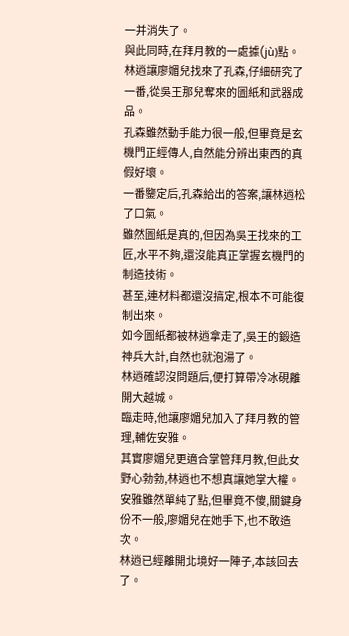一并消失了。
與此同時,在拜月教的一處據(jù)點。
林逍讓廖媚兒找來了孔森,仔細研究了一番,從吳王那兒奪來的圖紙和武器成品。
孔森雖然動手能力很一般,但畢竟是玄機門正經傳人,自然能分辨出東西的真假好壞。
一番鑒定后,孔森給出的答案,讓林逍松了口氣。
雖然圖紙是真的,但因為吳王找來的工匠,水平不夠,還沒能真正掌握玄機門的制造技術。
甚至,連材料都還沒搞定,根本不可能復制出來。
如今圖紙都被林逍拿走了,吳王的鍛造神兵大計,自然也就泡湯了。
林逍確認沒問題后,便打算帶冷冰硯離開大越城。
臨走時,他讓廖媚兒加入了拜月教的管理,輔佐安雅。
其實廖媚兒更適合掌管拜月教,但此女野心勃勃,林逍也不想真讓她掌大權。
安雅雖然單純了點,但畢竟不傻,關鍵身份不一般,廖媚兒在她手下,也不敢造次。
林逍已經離開北境好一陣子,本該回去了。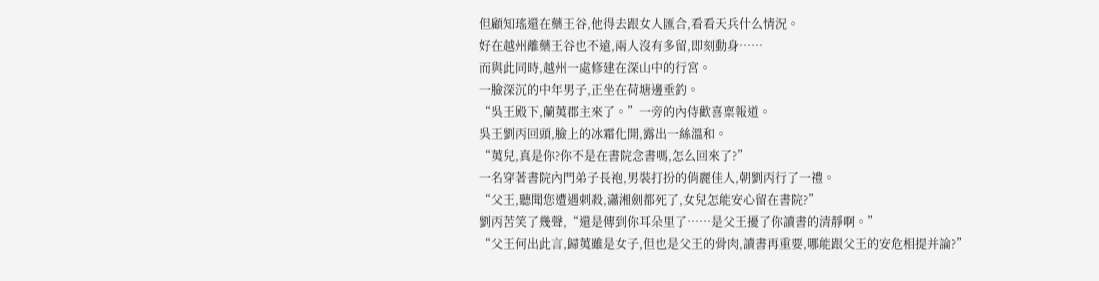但顧知瑤還在藥王谷,他得去跟女人匯合,看看天兵什么情況。
好在越州離藥王谷也不遠,兩人沒有多留,即刻動身……
而與此同時,越州一處修建在深山中的行宮。
一臉深沉的中年男子,正坐在荷塘邊垂釣。
“吳王殿下,蘭荑郡主來了。”一旁的內侍歡喜稟報道。
吳王劉丙回頭,臉上的冰霜化開,露出一絲溫和。
“荑兒,真是你?你不是在書院念書嗎,怎么回來了?”
一名穿著書院內門弟子長袍,男裝打扮的俏麗佳人,朝劉丙行了一禮。
“父王,聽聞您遭遇刺殺,瀟湘劍都死了,女兒怎能安心留在書院?”
劉丙苦笑了幾聲,“還是傳到你耳朵里了……是父王擾了你讀書的清靜啊。”
“父王何出此言,歸荑雖是女子,但也是父王的骨肉,讀書再重要,哪能跟父王的安危相提并論?”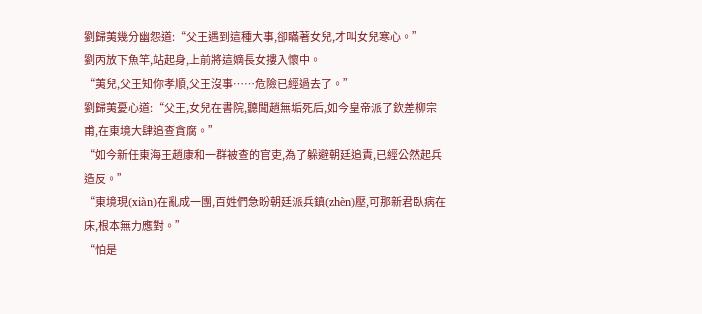劉歸荑幾分幽怨道:“父王遇到這種大事,卻瞞著女兒,才叫女兒寒心。”
劉丙放下魚竿,站起身,上前將這嫡長女摟入懷中。
“荑兒,父王知你孝順,父王沒事……危險已經過去了。”
劉歸荑憂心道:“父王,女兒在書院,聽聞趙無垢死后,如今皇帝派了欽差柳宗甫,在東境大肆追查貪腐。”
“如今新任東海王趙康和一群被查的官吏,為了躲避朝廷追責,已經公然起兵造反。”
“東境現(xiàn)在亂成一團,百姓們急盼朝廷派兵鎮(zhèn)壓,可那新君臥病在床,根本無力應對。”
“怕是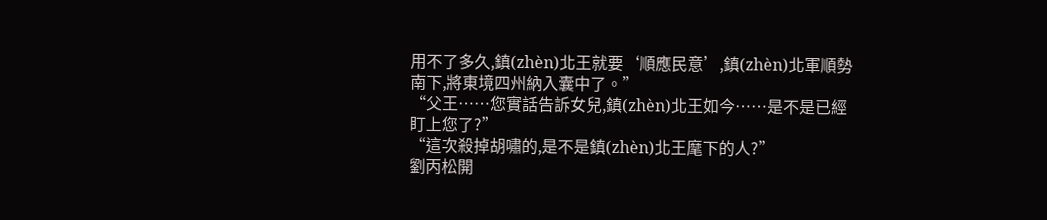用不了多久,鎮(zhèn)北王就要‘順應民意’,鎮(zhèn)北軍順勢南下,將東境四州納入囊中了。”
“父王……您實話告訴女兒,鎮(zhèn)北王如今……是不是已經盯上您了?”
“這次殺掉胡嘯的,是不是鎮(zhèn)北王麾下的人?”
劉丙松開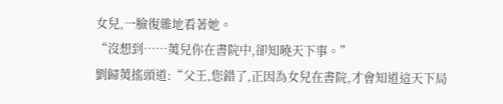女兒,一臉復雜地看著她。
“沒想到……荑兒你在書院中,卻知曉天下事。”
劉歸荑搖頭道:“父王,您錯了,正因為女兒在書院,才會知道這天下局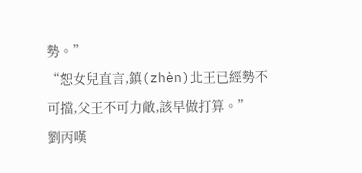勢。”
“恕女兒直言,鎮(zhèn)北王已經勢不可擋,父王不可力敵,該早做打算。”
劉丙嘆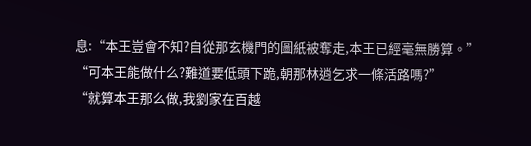息:“本王豈會不知?自從那玄機門的圖紙被奪走,本王已經毫無勝算。”
“可本王能做什么?難道要低頭下跪,朝那林逍乞求一條活路嗎?”
“就算本王那么做,我劉家在百越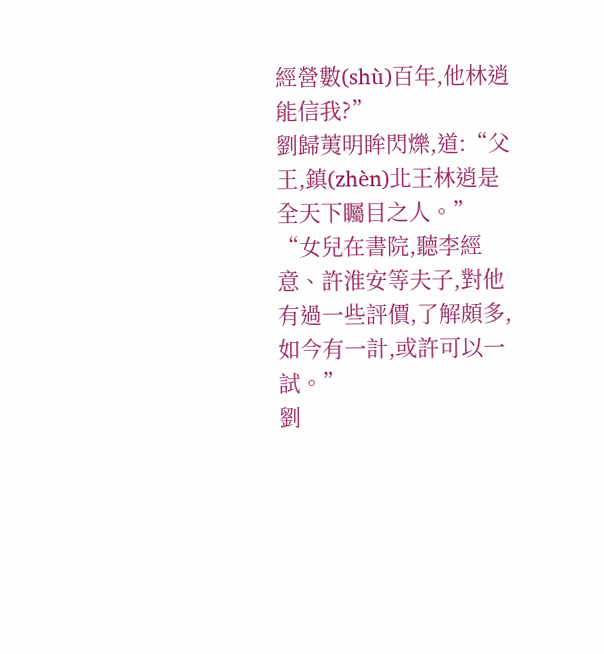經營數(shù)百年,他林逍能信我?”
劉歸荑明眸閃爍,道:“父王,鎮(zhèn)北王林逍是全天下矚目之人。”
“女兒在書院,聽李經意、許淮安等夫子,對他有過一些評價,了解頗多,如今有一計,或許可以一試。”
劉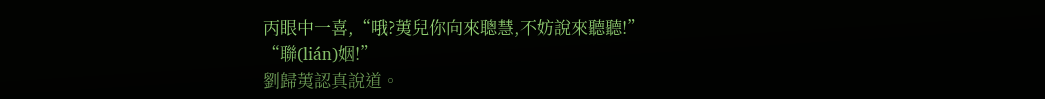丙眼中一喜,“哦?荑兒你向來聰慧,不妨說來聽聽!”
“聯(lián)姻!”
劉歸荑認真說道。